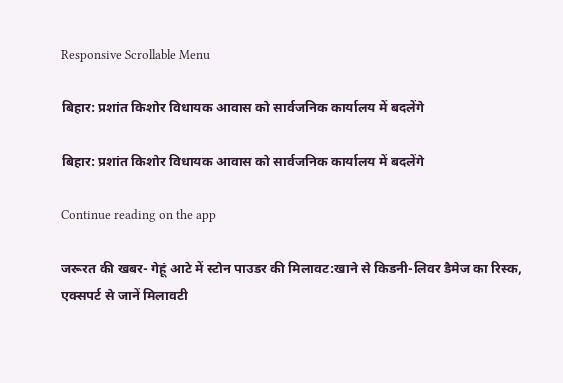Responsive Scrollable Menu

बिहार: प्रशांत किशोर विधायक आवास को सार्वजनिक कार्यालय में बदलेंगे

बिहार: प्रशांत किशोर विधायक आवास को सार्वजनिक कार्यालय में बदलेंगे

Continue reading on the app

जरूरत की खबर- गेहूं आटे में स्टोन पाउडर की मिलावट:खाने से किडनी-लिवर डैमेज का रिस्क, एक्सपर्ट से जानें मिलावटी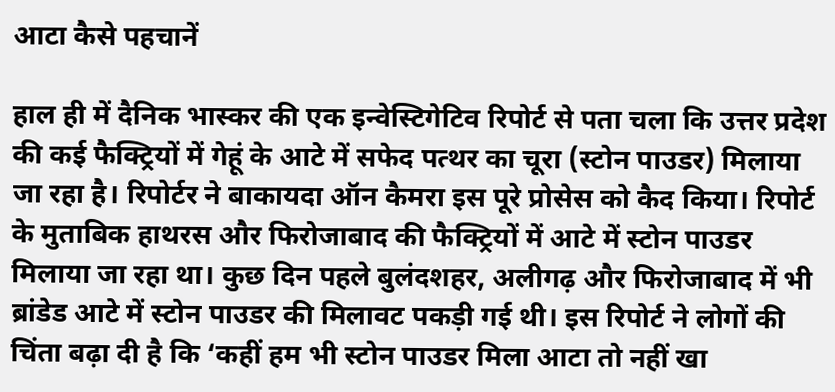आटा कैसे पहचानें

हाल ही में दैनिक भास्कर की एक इन्वेस्टिगेटिव रिपोर्ट से पता चला कि उत्तर प्रदेश की कई फैक्ट्रियों में गेहूं के आटे में सफेद पत्थर का चूरा (स्टोन पाउडर) मिलाया जा रहा है। रिपोर्टर ने बाकायदा ऑन कैमरा इस पूरे प्रोसेस को कैद किया। रिपोर्ट के मुताबिक हाथरस और फिरोजाबाद की फैक्ट्रियों में आटे में स्टोन पाउडर मिलाया जा रहा था। कुछ दिन पहले बुलंदशहर, अलीगढ़ और फिरोजाबाद में भी ब्रांडेड आटे में स्टोन पाउडर की मिलावट पकड़ी गई थी। इस रिपोर्ट ने लोगों की चिंता बढ़ा दी है कि ‘कहीं हम भी स्टोन पाउडर मिला आटा तो नहीं खा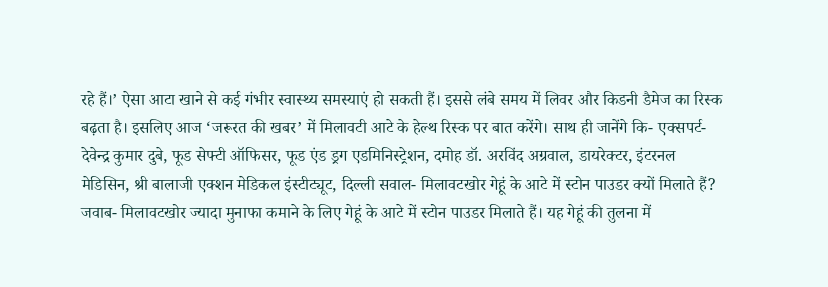रहे हैं।’ ऐसा आटा खाने से कई गंभीर स्वास्थ्य समस्याएं हो सकती हैं। इससे लंबे समय में लिवर और किडनी डैमेज का रिस्क बढ़ता है। इसलिए आज ‘जरूरत की खबर’ में मिलावटी आटे के हेल्थ रिस्क पर बात करेंगे। साथ ही जानेंगे कि- एक्सपर्ट- देवेन्द्र कुमार दुबे, फूड सेफ्टी ऑफिसर, फूड एंड ड्रग एडमिनिस्ट्रेशन, दमोह डॉ. अरविंद अग्रवाल, डायरेक्टर, इंटरनल मेडिसिन, श्री बालाजी एक्शन मेडिकल इंस्टीट्यूट, दिल्ली सवाल- मिलावटखोर गेहूं के आटे में स्टोन पाउडर क्यों मिलाते हैं? जवाब- मिलावटखोर ज्यादा मुनाफा कमाने के लिए गेहूं के आटे में स्टोन पाउडर मिलाते हैं। यह गेहूं की तुलना में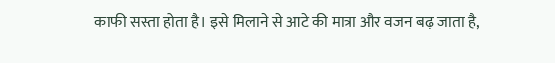काफी सस्ता होता है। इसे मिलाने से आटे की मात्रा और वजन बढ़ जाता है,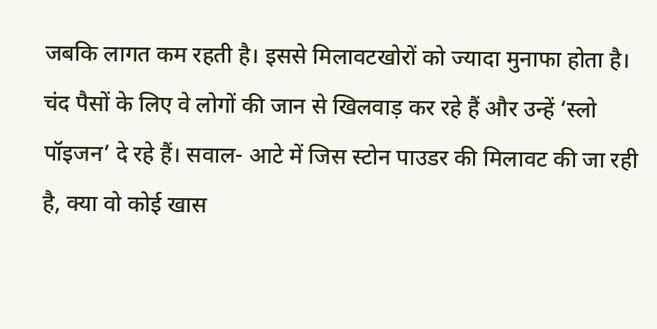जबकि लागत कम रहती है। इससे मिलावटखोरों को ज्यादा मुनाफा होता है। चंद पैसों के लिए वे लोगों की जान से खिलवाड़ कर रहे हैं और उन्हें ‘स्लो पॉइजन’ दे रहे हैं। सवाल- आटे में जिस स्टोन पाउडर की मिलावट की जा रही है, क्या वो कोई खास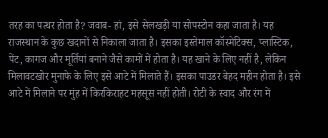तरह का पत्थर होता है? जवाब- हां, इसे सेलखड़ी या सोपस्टोन कहा जाता है। यह राजस्थान के कुछ खदानों से निकाला जाता है। इसका इस्तेमाल कॉस्मेटिक्स, प्लास्टिक, पेंट, कागज और मूर्तियां बनाने जैसे कामों में होता है। यह खाने के लिए नहीं है, लेकिन मिलावटखोर मुनाफे के लिए इसे आटे में मिलाते हैं। इसका पाउडर बेहद महीन होता है। इसे आटे में मिलाने पर मुंह में किरकिराहट महसूस नहीं होती। रोटी के स्वाद और रंग में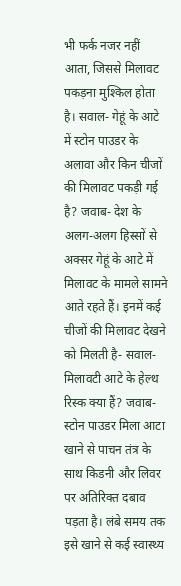भी फर्क नजर नहीं आता, जिससे मिलावट पकड़ना मुश्किल होता है। सवाल- गेहूं के आटे में स्टोन पाउडर के अलावा और किन चीजों की मिलावट पकड़ी गई है? जवाब- देश के अलग-अलग हिस्सों से अक्सर गेहूं के आटे में मिलावट के मामले सामने आते रहते हैं। इनमें कई चीजों की मिलावट देखने को मिलती है- सवाल- मिलावटी आटे के हेल्थ रिस्क क्या हैं? जवाब- स्टोन पाउडर मिला आटा खाने से पाचन तंत्र के साथ किडनी और लिवर पर अतिरिक्त दबाव पड़ता है। लंबे समय तक इसे खाने से कई स्वास्थ्य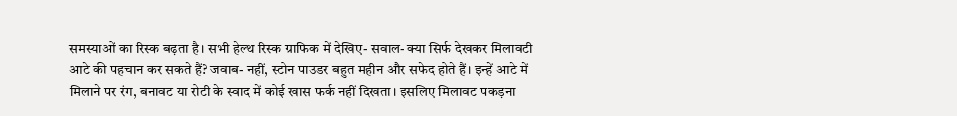समस्याओं का रिस्क बढ़ता है। सभी हेल्थ रिस्क ग्राफिक में देखिए- सवाल- क्या सिर्फ देखकर मिलावटी आटे की पहचान कर सकते हैं? जवाब- नहीं, स्टोन पाउडर बहुत महीन और सफेद होते हैं। इन्हें आटे में मिलाने पर रंग, बनावट या रोटी के स्वाद में कोई खास फर्क नहीं दिखता। इसलिए मिलावट पकड़ना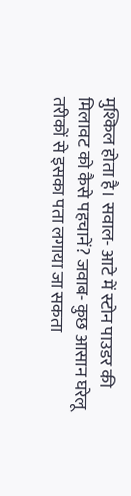मुश्किल होता है। सवाल- आटे में स्टोन पाउडर की मिलावट को कैसे पहचानें? जवाब- कुछ आसान घरेलू तरीकों से इसका पता लगाया जा सकता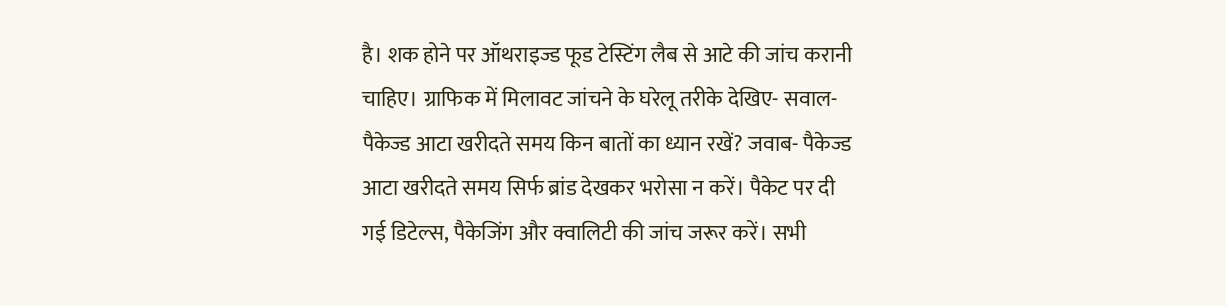है। शक होने पर ऑथराइज्ड फूड टेस्टिंग लैब से आटे की जांच करानी चाहिए। ग्राफिक में मिलावट जांचने के घरेलू तरीके देखिए- सवाल- पैकेज्ड आटा खरीदते समय किन बातों का ध्यान रखें? जवाब- पैकेज्ड आटा खरीदते समय सिर्फ ब्रांड देखकर भरोसा न करें। पैकेट पर दी गई डिटेल्स, पैकेजिंग और क्वालिटी की जांच जरूर करें। सभी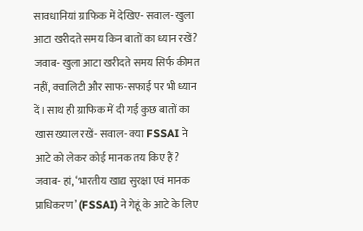सावधानियां ग्राफिक में देखिए- सवाल- खुला आटा खरीदते समय किन बातों का ध्यान रखें? जवाब- खुला आटा खरीदते समय सिर्फ कीमत नहीं, क्वालिटी और साफ-सफाई पर भी ध्यान दें। साथ ही ग्राफिक में दी गई कुछ बातों का खास ख्याल रखें- सवाल- क्या FSSAI ने आटे को लेकर कोई मानक तय किए हैं? जवाब- हां, ‘भारतीय खाद्य सुरक्षा एवं मानक प्राधिकरण’ (FSSAI) ने गेहूं के आटे के लिए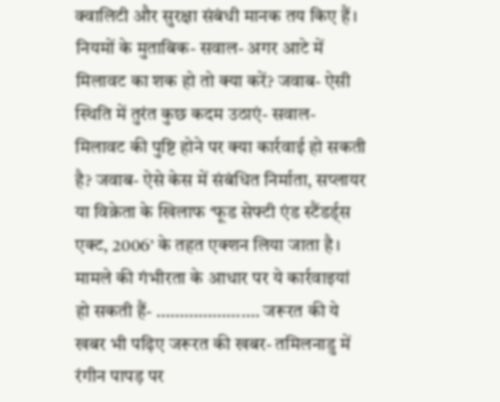क्वालिटी और सुरक्षा संबंधी मानक तय किए हैं। नियमों के मुताबिक- सवाल- अगर आटे में मिलावट का शक हो तो क्या करें? जवाब- ऐसी स्थिति में तुरंत कुछ कदम उठाएं- सवाल- मिलावट की पुष्टि होने पर क्या कार्रवाई हो सकती है? जवाब- ऐसे केस में संबंधित निर्माता, सप्लायर या विक्रेता के खिलाफ ‘फूड सेफ्टी एंड स्टैंडर्ड्स एक्ट, 2006’ के तहत एक्शन लिया जाता है। मामले की गंभीरता के आधार पर ये कार्रवाइयां हो सकती हैं- …………………. जरूरत की ये खबर भी पढ़िए जरूरत की खबर- तमिलनाडु में रंगीन पापड़ पर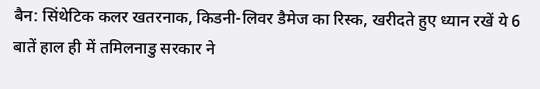बैन: सिंथेटिक कलर खतरनाक, किडनी-लिवर डैमेज का रिस्क, खरीदते हुए ध्यान रखें ये 6 बातें हाल ही में तमिलनाडु सरकार ने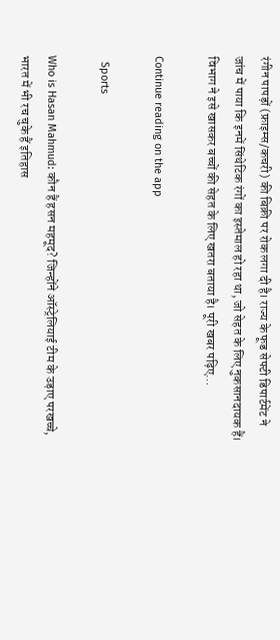रंगीन पापड़ों (फ्राइम्स/कचरी) की बिक्री पर रोक लगा दी है। राज्य के फूड सेफ्टी डिपार्टमेंट ने जांच में पाया कि इनमें सिंथेटिक रंगों का इस्तेमाल हो रहा था, जो सेहत के लिए नुकसानदायक हैं। विभाग ने इसे खासकर बच्चों की सेहत के लिए खतरा बताया है। पूरी खबर पढ़िए…

Continue reading on the app

  Sports

Who is Hasan Mahmud: कौन हैं हसन महमूद? जिन्होंने ऑस्ट्रेलियाई टीम के उड़ाए परखच्चे, भारत में भी रच चुके हैं इतिहास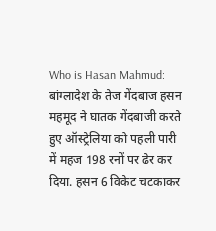Who is Hasan Mahmud: बांग्लादेश के तेज गेंदबाज हसन महमूद ने घातक गेंदबाजी करते हुए ऑस्ट्रेलिया को पहली पारी में महज 198 रनों पर ढेर कर दिया. हसन 6 विकेट चटकाकर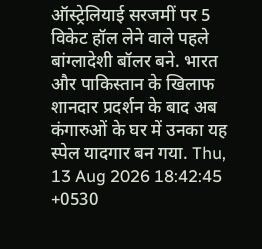ऑस्ट्रेलियाई सरजमीं पर 5 विकेट हॉल लेने वाले पहले बांग्लादेशी बॉलर बने. भारत और पाकिस्तान के खिलाफ शानदार प्रदर्शन के बाद अब कंगारुओं के घर में उनका यह स्पेल यादगार बन गया. Thu, 13 Aug 2026 18:42:45 +0530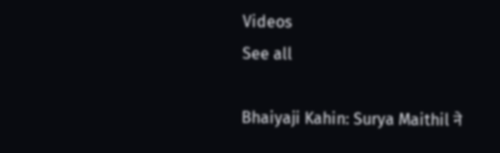Videos
See all

Bhaiyaji Kahin: Surya Maithil ने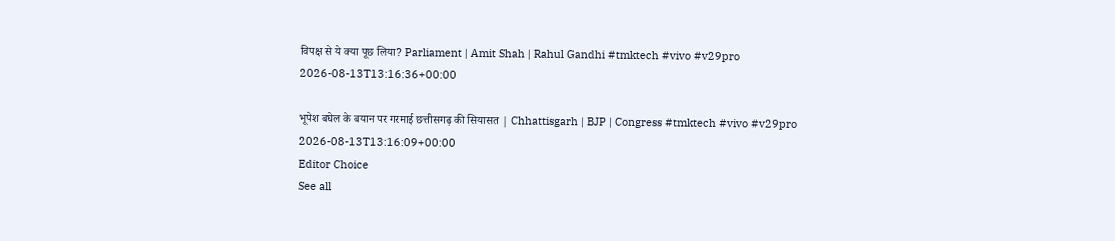विपक्ष से ये क्या पूछ लिया? Parliament | Amit Shah | Rahul Gandhi #tmktech #vivo #v29pro
2026-08-13T13:16:36+00:00

भूपेश बघेल के बयान पर गरमाई छत्तीसगढ़ की सियासत | Chhattisgarh | BJP | Congress #tmktech #vivo #v29pro
2026-08-13T13:16:09+00:00
Editor Choice
See all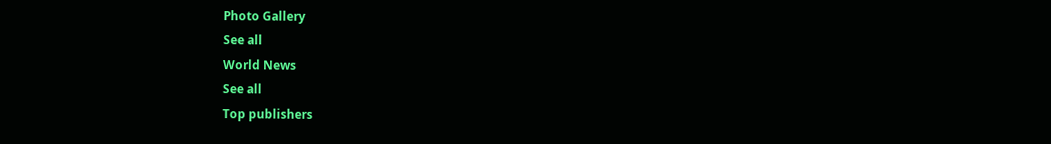Photo Gallery
See all
World News
See all
Top publishers